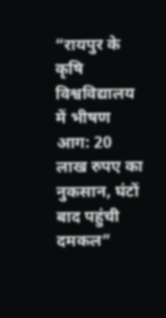“रायपुर के कृषि विश्वविद्यालय में भीषण आग: 20 लाख रुपए का नुकसान, घंटों बाद पहुंची दमकल”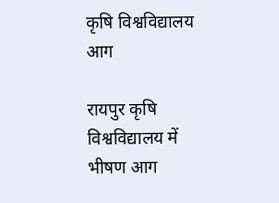कृषि विश्वविद्यालय आग

रायपुर कृषि विश्वविद्यालय में भीषण आग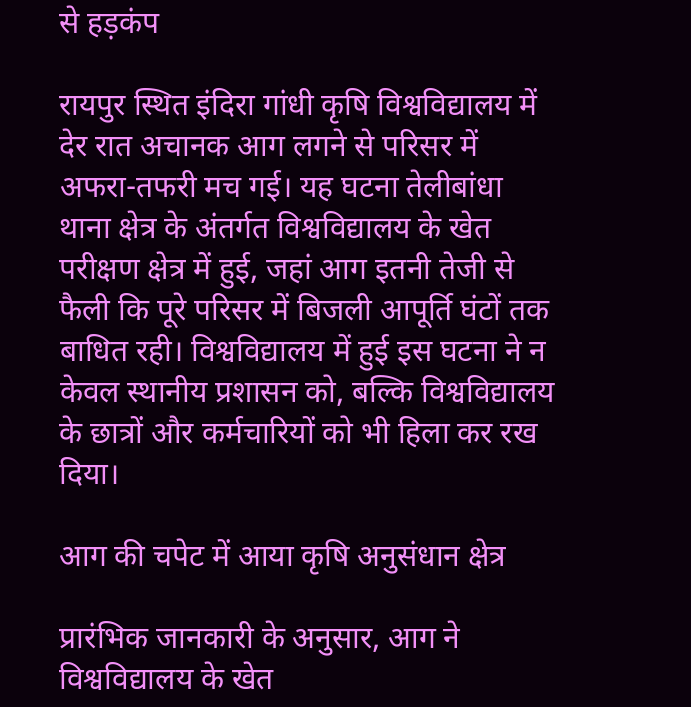से हड़कंप

रायपुर स्थित इंदिरा गांधी कृषि विश्वविद्यालय में देर रात अचानक आग लगने से परिसर में अफरा-तफरी मच गई। यह घटना तेलीबांधा थाना क्षेत्र के अंतर्गत विश्वविद्यालय के खेत परीक्षण क्षेत्र में हुई, जहां आग इतनी तेजी से फैली कि पूरे परिसर में बिजली आपूर्ति घंटों तक बाधित रही। विश्वविद्यालय में हुई इस घटना ने न केवल स्थानीय प्रशासन को, बल्कि विश्वविद्यालय के छात्रों और कर्मचारियों को भी हिला कर रख दिया।

आग की चपेट में आया कृषि अनुसंधान क्षेत्र

प्रारंभिक जानकारी के अनुसार, आग ने विश्वविद्यालय के खेत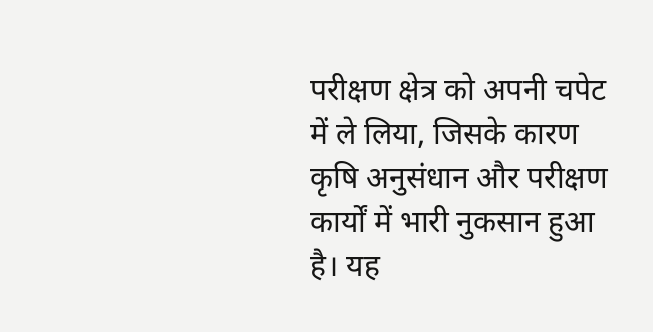परीक्षण क्षेत्र को अपनी चपेट में ले लिया, जिसके कारण कृषि अनुसंधान और परीक्षण कार्यों में भारी नुकसान हुआ है। यह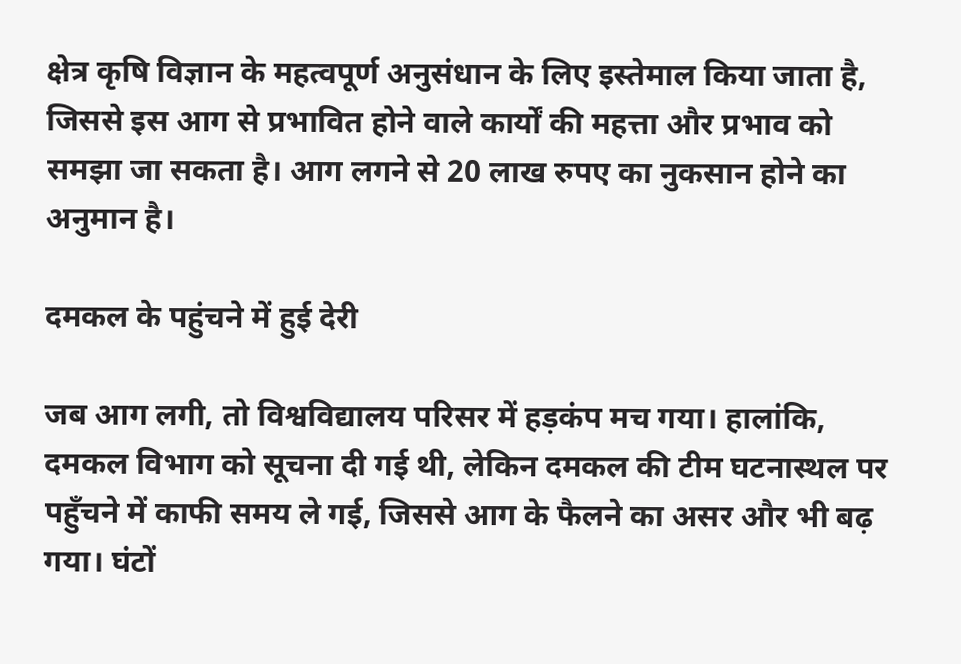क्षेत्र कृषि विज्ञान के महत्वपूर्ण अनुसंधान के लिए इस्तेमाल किया जाता है, जिससे इस आग से प्रभावित होने वाले कार्यों की महत्ता और प्रभाव को समझा जा सकता है। आग लगने से 20 लाख रुपए का नुकसान होने का अनुमान है।

दमकल के पहुंचने में हुई देरी

जब आग लगी, तो विश्वविद्यालय परिसर में हड़कंप मच गया। हालांकि, दमकल विभाग को सूचना दी गई थी, लेकिन दमकल की टीम घटनास्थल पर पहुँचने में काफी समय ले गई, जिससे आग के फैलने का असर और भी बढ़ गया। घंटों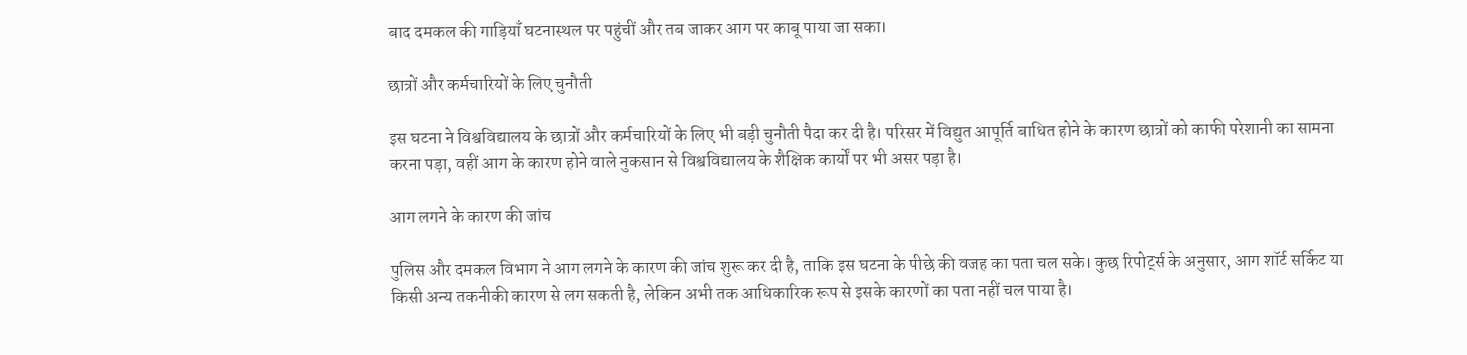बाद दमकल की गाड़ियाँ घटनास्थल पर पहुंचीं और तब जाकर आग पर काबू पाया जा सका।

छात्रों और कर्मचारियों के लिए चुनौती

इस घटना ने विश्वविद्यालय के छात्रों और कर्मचारियों के लिए भी बड़ी चुनौती पैदा कर दी है। परिसर में विद्युत आपूर्ति बाधित होने के कारण छात्रों को काफी परेशानी का सामना करना पड़ा, वहीं आग के कारण होने वाले नुकसान से विश्वविद्यालय के शैक्षिक कार्यों पर भी असर पड़ा है।

आग लगने के कारण की जांच

पुलिस और दमकल विभाग ने आग लगने के कारण की जांच शुरू कर दी है, ताकि इस घटना के पीछे की वजह का पता चल सके। कुछ रिपोर्ट्स के अनुसार, आग शॉर्ट सर्किट या किसी अन्य तकनीकी कारण से लग सकती है, लेकिन अभी तक आधिकारिक रूप से इसके कारणों का पता नहीं चल पाया है।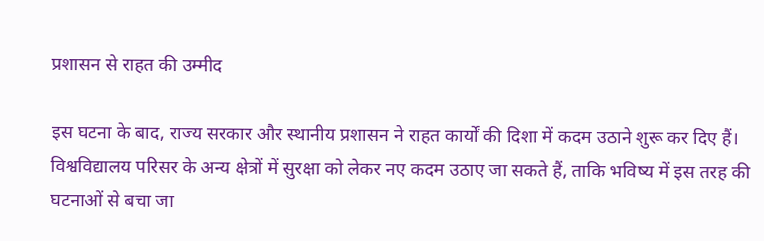प्रशासन से राहत की उम्मीद

इस घटना के बाद, राज्य सरकार और स्थानीय प्रशासन ने राहत कार्यों की दिशा में कदम उठाने शुरू कर दिए हैं। विश्वविद्यालय परिसर के अन्य क्षेत्रों में सुरक्षा को लेकर नए कदम उठाए जा सकते हैं, ताकि भविष्य में इस तरह की घटनाओं से बचा जा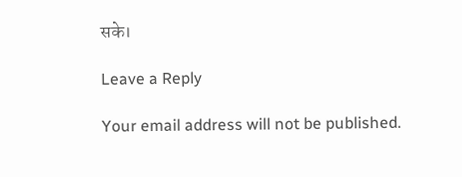सके।

Leave a Reply

Your email address will not be published.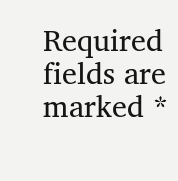Required fields are marked *